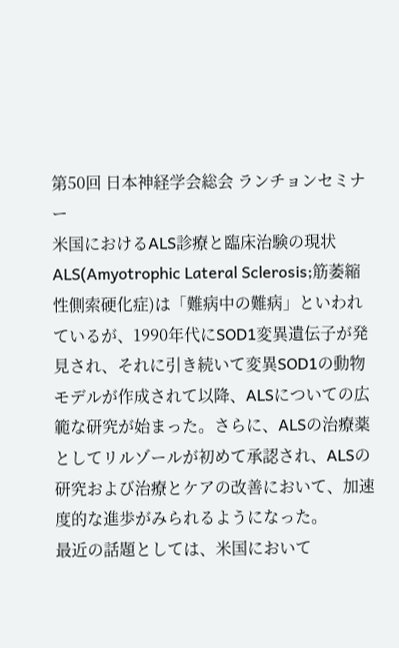第50回 日本神経学会総会 ランチョンセミナー
米国におけるALS診療と臨床治験の現状
ALS(Amyotrophic Lateral Sclerosis;筋萎縮性側索硬化症)は「難病中の難病」といわれているが、1990年代にSOD1変異遺伝子が発見され、それに引き続いて変異SOD1の動物モデルが作成されて以降、ALSについての広範な研究が始まった。さらに、ALSの治療薬としてリルゾールが初めて承認され、ALSの研究および治療とケアの改善において、加速度的な進歩がみられるようになった。
最近の話題としては、米国において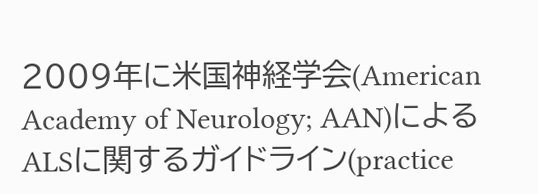2009年に米国神経学会(American Academy of Neurology; AAN)によるALSに関するガイドライン(practice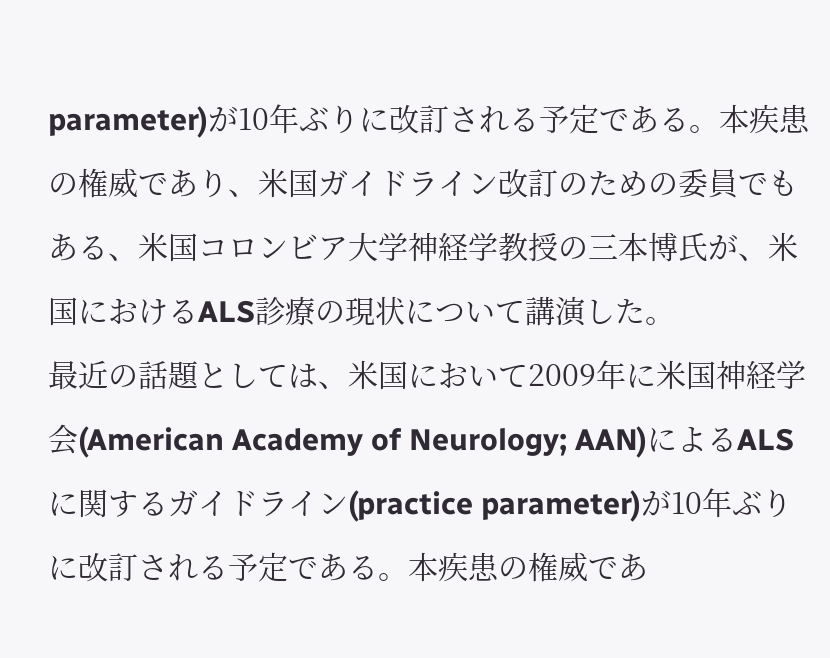parameter)が10年ぶりに改訂される予定である。本疾患の権威であり、米国ガイドライン改訂のための委員でもある、米国コロンビア大学神経学教授の三本博氏が、米国におけるALS診療の現状について講演した。
最近の話題としては、米国において2009年に米国神経学会(American Academy of Neurology; AAN)によるALSに関するガイドライン(practice parameter)が10年ぶりに改訂される予定である。本疾患の権威であ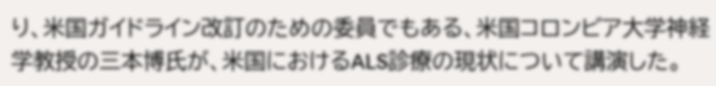り、米国ガイドライン改訂のための委員でもある、米国コロンビア大学神経学教授の三本博氏が、米国におけるALS診療の現状について講演した。